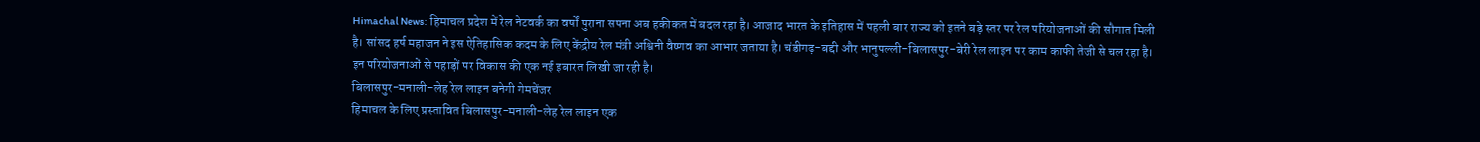Himachal News: हिमाचल प्रदेश में रेल नेटवर्क का वर्षों पुराना सपना अब हकीकत में बदल रहा है। आजाद भारत के इतिहास में पहली बार राज्य को इतने बड़े स्तर पर रेल परियोजनाओं की सौगात मिली है। सांसद हर्ष महाजन ने इस ऐतिहासिक कदम के लिए केंद्रीय रेल मंत्री अश्विनी वैष्णव का आभार जताया है। चंडीगढ़-बद्दी और भानुपल्ली-बिलासपुर-बेरी रेल लाइन पर काम काफी तेजी से चल रहा है। इन परियोजनाओं से पहाड़ों पर विकास की एक नई इबारत लिखी जा रही है।
बिलासपुर-मनाली-लेह रेल लाइन बनेगी गेमचेंजर
हिमाचल के लिए प्रस्तावित बिलासपुर-मनाली-लेह रेल लाइन एक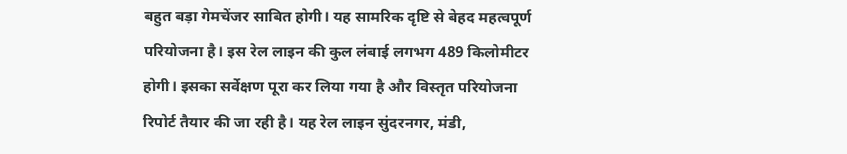बहुत बड़ा गेमचेंजर साबित होगी। यह सामरिक दृष्टि से बेहद महत्वपूर्ण परियोजना है। इस रेल लाइन की कुल लंबाई लगभग 489 किलोमीटर होगी। इसका सर्वेक्षण पूरा कर लिया गया है और विस्तृत परियोजना रिपोर्ट तैयार की जा रही है। यह रेल लाइन सुंदरनगर, मंडी,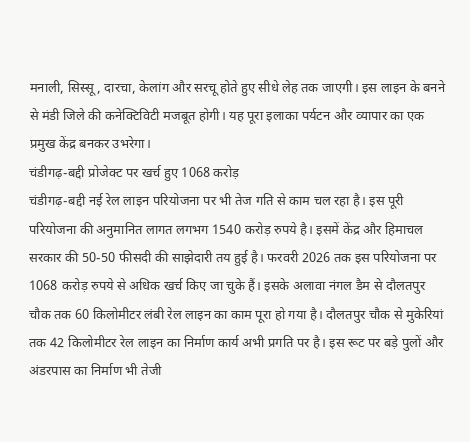मनाली, सिस्सू, दारचा, केलांग और सरचू होते हुए सीधे लेह तक जाएगी। इस लाइन के बनने से मंडी जिले की कनेक्टिविटी मजबूत होगी। यह पूरा इलाका पर्यटन और व्यापार का एक प्रमुख केंद्र बनकर उभरेगा।
चंडीगढ़-बद्दी प्रोजेक्ट पर खर्च हुए 1068 करोड़
चंडीगढ़-बद्दी नई रेल लाइन परियोजना पर भी तेज गति से काम चल रहा है। इस पूरी परियोजना की अनुमानित लागत लगभग 1540 करोड़ रुपये है। इसमें केंद्र और हिमाचल सरकार की 50-50 फीसदी की साझेदारी तय हुई है। फरवरी 2026 तक इस परियोजना पर 1068 करोड़ रुपये से अधिक खर्च किए जा चुके हैं। इसके अलावा नंगल डैम से दौलतपुर चौक तक 60 किलोमीटर लंबी रेल लाइन का काम पूरा हो गया है। दौलतपुर चौक से मुकेरियां तक 42 किलोमीटर रेल लाइन का निर्माण कार्य अभी प्रगति पर है। इस रूट पर बड़े पुलों और अंडरपास का निर्माण भी तेजी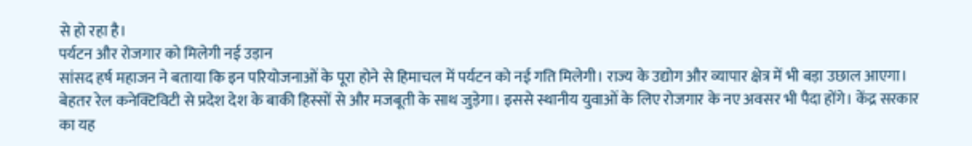से हो रहा है।
पर्यटन और रोजगार को मिलेगी नई उड़ान
सांसद हर्ष महाजन ने बताया कि इन परियोजनाओं के पूरा होने से हिमाचल में पर्यटन को नई गति मिलेगी। राज्य के उद्योग और व्यापार क्षेत्र में भी बड़ा उछाल आएगा। बेहतर रेल कनेक्टिविटी से प्रदेश देश के बाकी हिस्सों से और मजबूती के साथ जुड़ेगा। इससे स्थानीय युवाओं के लिए रोजगार के नए अवसर भी पैदा होंगे। केंद्र सरकार का यह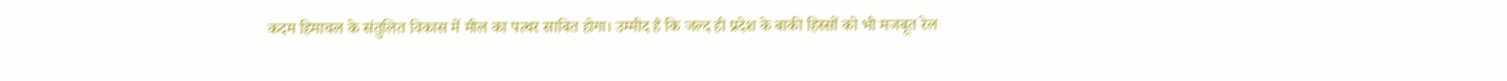कदम हिमाचल के संतुलित विकास में मील का पत्थर साबित होगा। उम्मीद है कि जल्द ही प्रदेश के बाकी हिस्सों को भी मजबूत रेल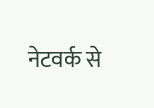नेटवर्क से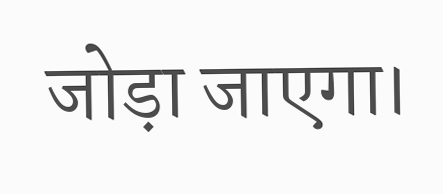जोड़ा जाएगा।